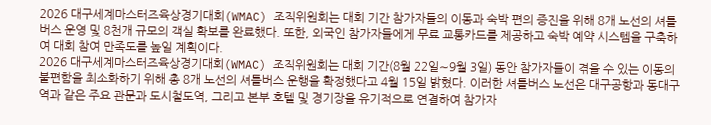2026 대구세계마스터즈육상경기대회(WMAC) 조직위원회는 대회 기간 참가자들의 이동과 숙박 편의 증진을 위해 8개 노선의 셔틀버스 운영 및 8천개 규모의 객실 확보를 완료했다. 또한, 외국인 참가자들에게 무료 교통카드를 제공하고 숙박 예약 시스템을 구축하여 대회 참여 만족도를 높일 계획이다.
2026 대구세계마스터즈육상경기대회(WMAC) 조직위원회는 대회 기간(8월 22일∼9월 3일) 동안 참가자들이 겪을 수 있는 이동의 불편함을 최소화하기 위해 총 8개 노선의 셔틀버스 운행을 확정했다고 4월 15일 밝혔다. 이러한 셔틀버스 노선은 대구공항과 동대구역과 같은 주요 관문과 도시철도역, 그리고 본부 호텔 및 경기장을 유기적으로 연결하여 참가자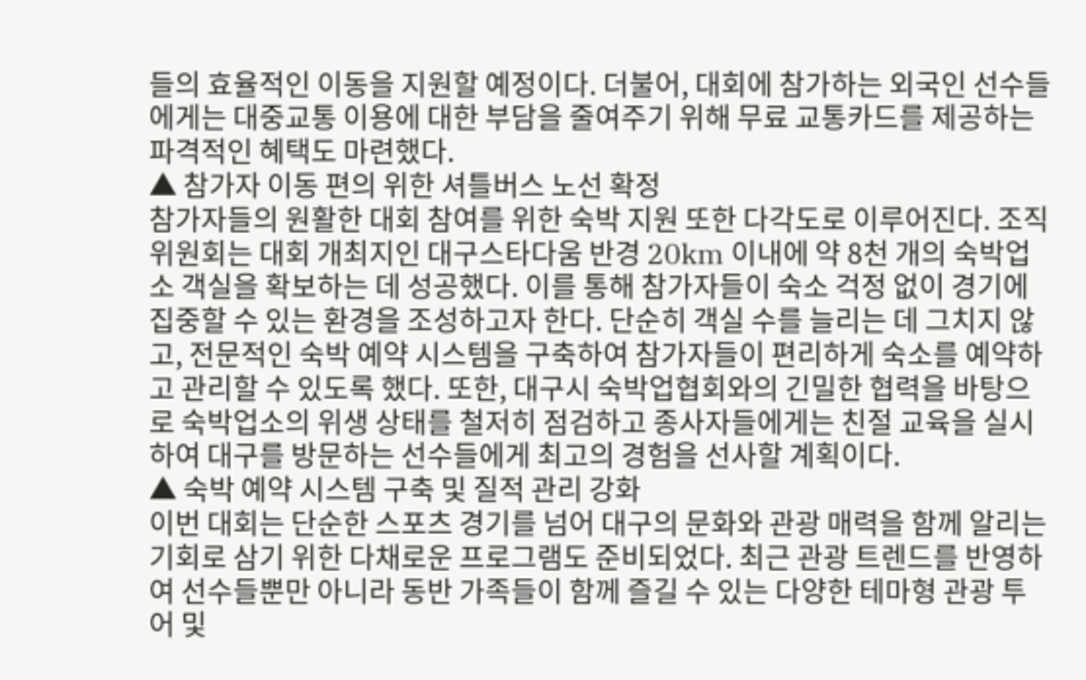들의 효율적인 이동을 지원할 예정이다. 더불어, 대회에 참가하는 외국인 선수들에게는 대중교통 이용에 대한 부담을 줄여주기 위해 무료 교통카드를 제공하는 파격적인 혜택도 마련했다.
▲ 참가자 이동 편의 위한 셔틀버스 노선 확정
참가자들의 원활한 대회 참여를 위한 숙박 지원 또한 다각도로 이루어진다. 조직위원회는 대회 개최지인 대구스타다움 반경 20km 이내에 약 8천 개의 숙박업소 객실을 확보하는 데 성공했다. 이를 통해 참가자들이 숙소 걱정 없이 경기에 집중할 수 있는 환경을 조성하고자 한다. 단순히 객실 수를 늘리는 데 그치지 않고, 전문적인 숙박 예약 시스템을 구축하여 참가자들이 편리하게 숙소를 예약하고 관리할 수 있도록 했다. 또한, 대구시 숙박업협회와의 긴밀한 협력을 바탕으로 숙박업소의 위생 상태를 철저히 점검하고 종사자들에게는 친절 교육을 실시하여 대구를 방문하는 선수들에게 최고의 경험을 선사할 계획이다.
▲ 숙박 예약 시스템 구축 및 질적 관리 강화
이번 대회는 단순한 스포츠 경기를 넘어 대구의 문화와 관광 매력을 함께 알리는 기회로 삼기 위한 다채로운 프로그램도 준비되었다. 최근 관광 트렌드를 반영하여 선수들뿐만 아니라 동반 가족들이 함께 즐길 수 있는 다양한 테마형 관광 투어 및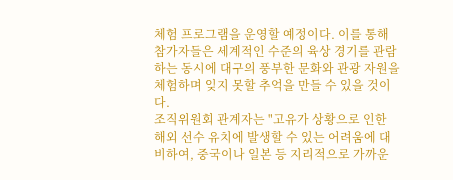체험 프로그램을 운영할 예정이다. 이를 통해 참가자들은 세계적인 수준의 육상 경기를 관람하는 동시에 대구의 풍부한 문화와 관광 자원을 체험하며 잊지 못할 추억을 만들 수 있을 것이다.
조직위원회 관계자는 "고유가 상황으로 인한 해외 선수 유치에 발생할 수 있는 어려움에 대비하여, 중국이나 일본 등 지리적으로 가까운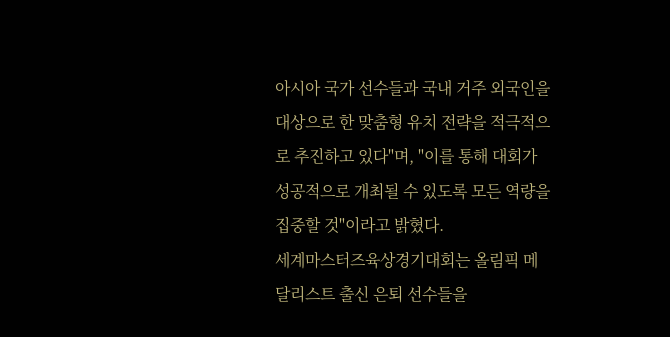아시아 국가 선수들과 국내 거주 외국인을 대상으로 한 맞춤형 유치 전략을 적극적으로 추진하고 있다"며, "이를 통해 대회가 성공적으로 개최될 수 있도록 모든 역량을 집중할 것"이라고 밝혔다.
세계마스터즈육상경기대회는 올림픽 메달리스트 출신 은퇴 선수들을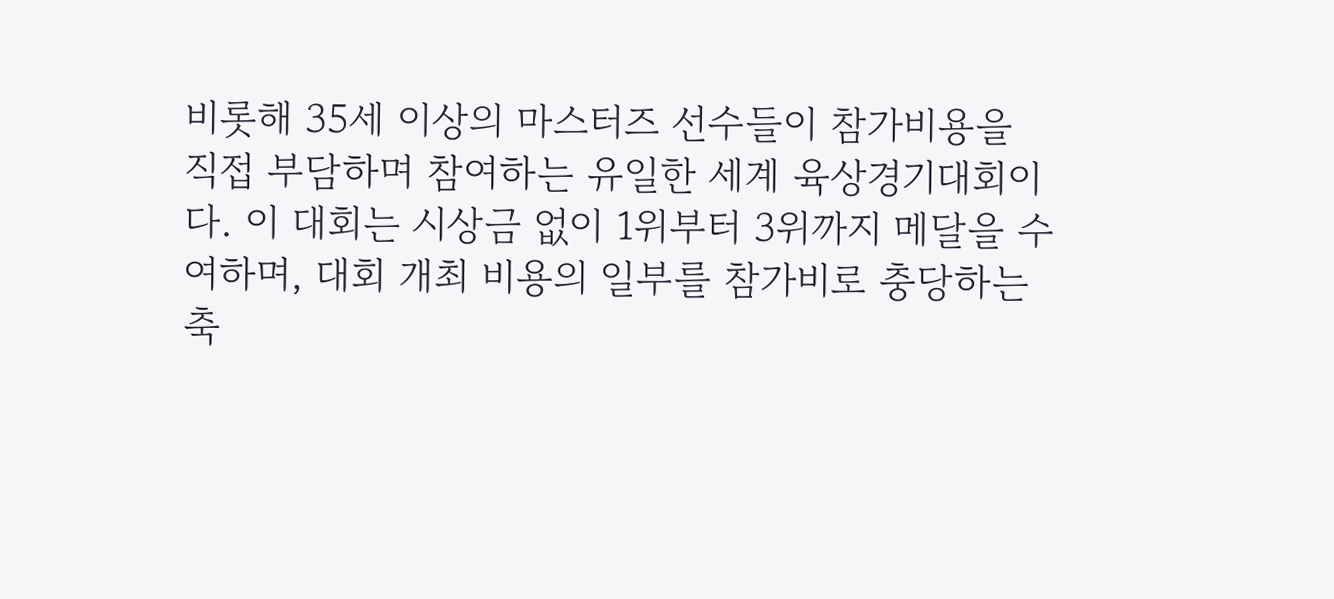비롯해 35세 이상의 마스터즈 선수들이 참가비용을 직접 부담하며 참여하는 유일한 세계 육상경기대회이다. 이 대회는 시상금 없이 1위부터 3위까지 메달을 수여하며, 대회 개최 비용의 일부를 참가비로 충당하는 축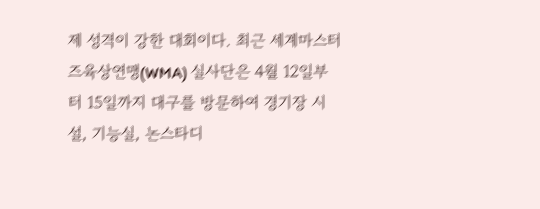제 성격이 강한 대회이다. 최근 세계마스터즈육상연맹(WMA) 실사단은 4월 12일부터 15일까지 대구를 방문하여 경기장 시설, 기능실, 논스타디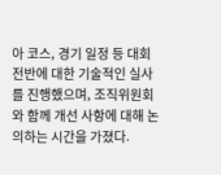아 코스, 경기 일정 등 대회 전반에 대한 기술적인 실사를 진행했으며, 조직위원회와 함께 개선 사항에 대해 논의하는 시간을 가졌다.